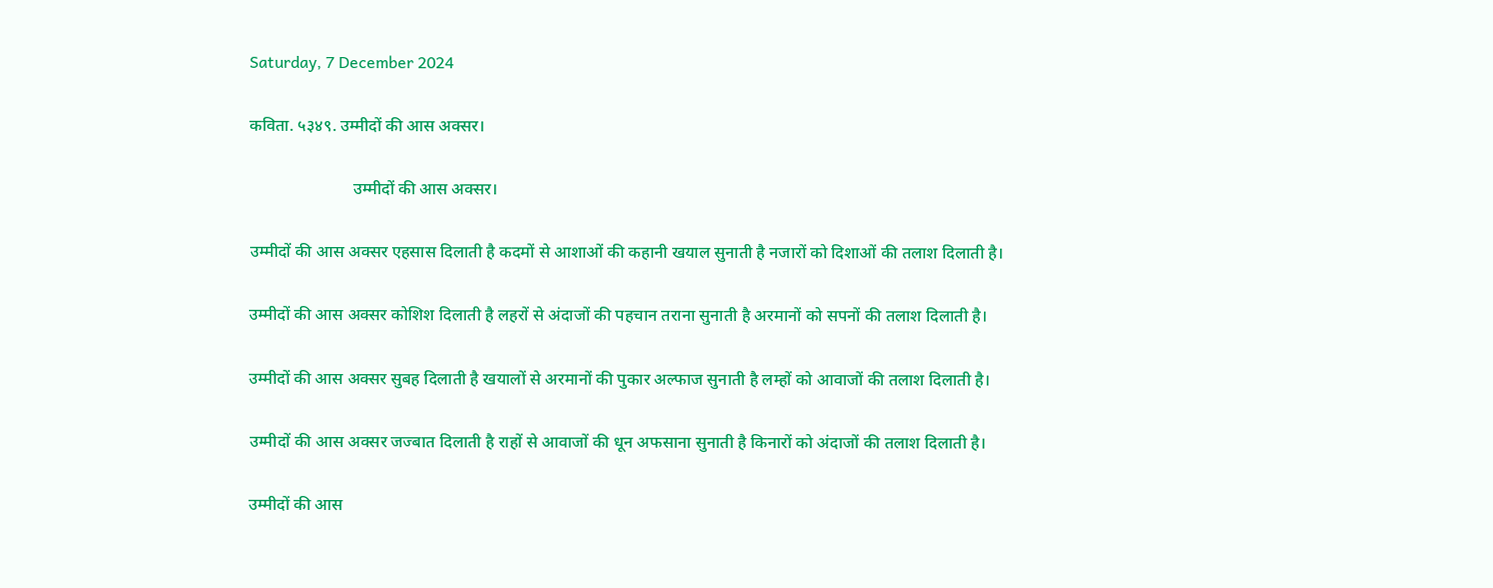Saturday, 7 December 2024

कविता. ५३४९. उम्मीदों की आस अक्सर।

                         उम्मीदों की आस अक्सर।

उम्मीदों की आस अक्सर एहसास दिलाती है कदमों से आशाओं की कहानी खयाल सुनाती है नजारों को दिशाओं की तलाश दिलाती है।

उम्मीदों की आस अक्सर कोशिश दिलाती है लहरों से अंदाजों की पहचान तराना सुनाती है अरमानों को सपनों की तलाश दिलाती है।

उम्मीदों की आस अक्सर सुबह दिलाती है खयालों से अरमानों की पुकार अल्फाज सुनाती है लम्हों को आवाजों की तलाश दिलाती है।

उम्मीदों की आस अक्सर जज्बात दिलाती है राहों से आवाजों की धून अफसाना सुनाती है किनारों को अंदाजों की तलाश दिलाती है।

उम्मीदों की आस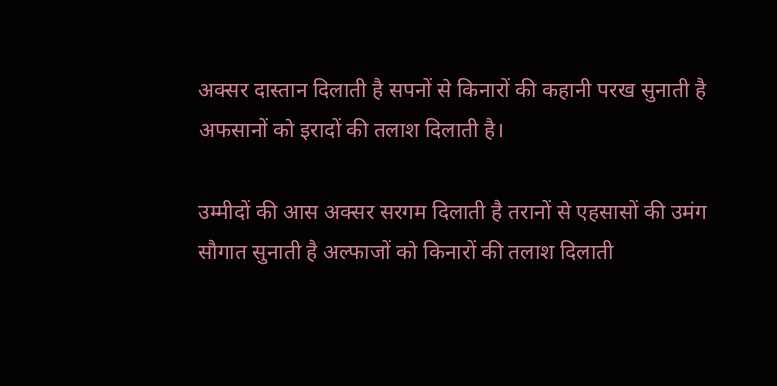अक्सर दास्तान दिलाती है सपनों से किनारों की कहानी परख सुनाती है अफसानों को इरादों की तलाश दिलाती है।

उम्मीदों की आस अक्सर सरगम दिलाती है तरानों से एहसासों की उमंग सौगात सुनाती है अल्फाजों को किनारों की तलाश दिलाती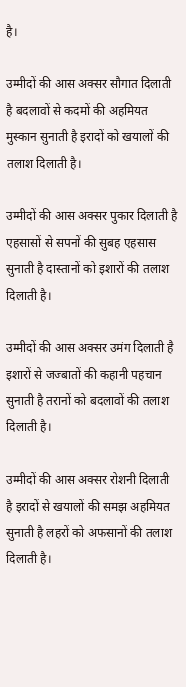है।

उम्मीदों की आस अक्सर सौगात दिलाती है बदलावों से कदमों की अहमियत मुस्कान सुनाती है इरादों को खयालों की तलाश दिलाती है।

उम्मीदों की आस अक्सर पुकार दिलाती है एहसासों से सपनों की सुबह एहसास सुनाती है दास्तानों को इशारों की तलाश दिलाती है।

उम्मीदों की आस अक्सर उमंग दिलाती है इशारों से जज्बातों की कहानी पहचान सुनाती है तरानों को बदलावों की तलाश दिलाती है।

उम्मीदों की आस अक्सर रोशनी दिलाती है इरादों से खयालों की समझ अहमियत सुनाती है लहरों को अफसानों की तलाश दिलाती है।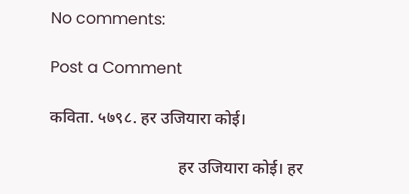No comments:

Post a Comment

कविता. ५७९८. हर उजियारा कोई।

                               हर उजियारा कोई। हर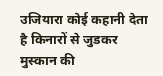उजियारा कोई कहानी देता है किनारों से जुडकर मुस्कान की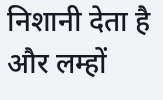निशानी देता है और लम्हों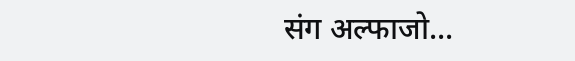संग अल्फाजो...